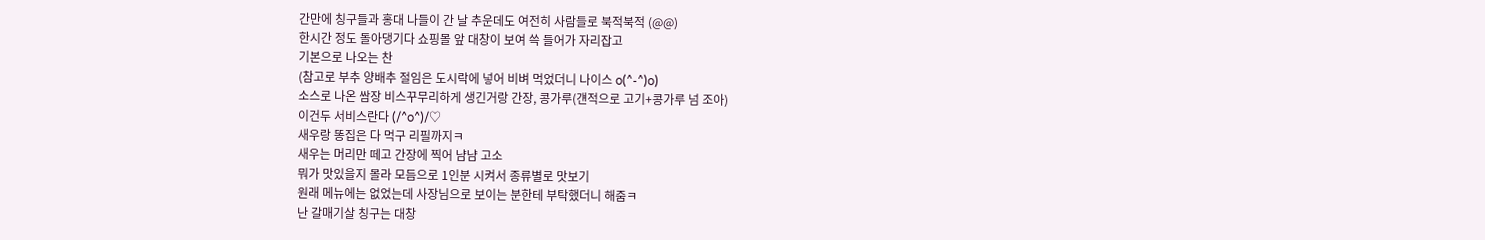간만에 칭구들과 홍대 나들이 간 날 추운데도 여전히 사람들로 북적북적 (@@)
한시간 정도 돌아댕기다 쇼핑몰 앞 대창이 보여 쓱 들어가 자리잡고
기본으로 나오는 찬
(참고로 부추 양배추 절임은 도시락에 넣어 비벼 먹었더니 나이스 o(^-^)o)
소스로 나온 쌈장 비스꾸무리하게 생긴거랑 간장, 콩가루(걘적으로 고기+콩가루 넘 조아)
이건두 서비스란다 (/^o^)/♡
새우랑 똥집은 다 먹구 리필까지ㅋ
새우는 머리만 떼고 간장에 찍어 냠냠 고소
뭐가 맛있을지 몰라 모듬으로 1인분 시켜서 종류별로 맛보기
원래 메뉴에는 없었는데 사장님으로 보이는 분한테 부탁했더니 해줌ㅋ
난 갈매기살 칭구는 대창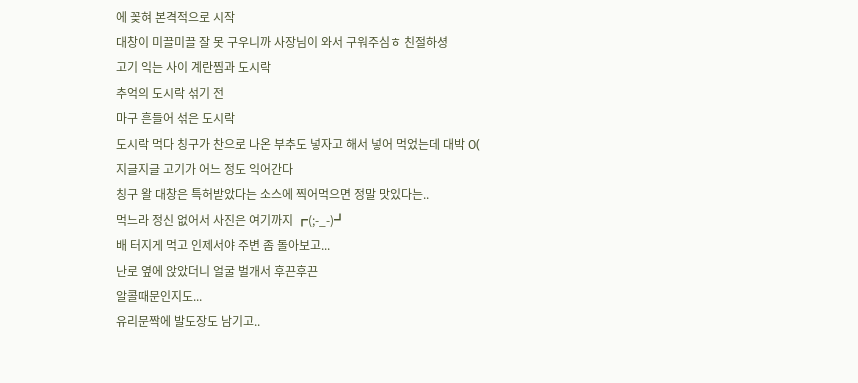에 꽂혀 본격적으로 시작
대창이 미끌미끌 잘 못 구우니까 사장님이 와서 구워주심ㅎ 친절하셩
고기 익는 사이 계란찜과 도시락
추억의 도시락 섞기 전
마구 흔들어 섞은 도시락
도시락 먹다 칭구가 찬으로 나온 부추도 넣자고 해서 넣어 먹었는데 대박 O(
지글지글 고기가 어느 정도 익어간다
칭구 왈 대창은 특허받았다는 소스에 찍어먹으면 정말 맛있다는..
먹느라 정신 없어서 사진은 여기까지 ┏(;-_-)┛
배 터지게 먹고 인제서야 주변 좀 돌아보고...
난로 옆에 앉았더니 얼굴 벌개서 후끈후끈
알콜때문인지도...
유리문짝에 발도장도 남기고..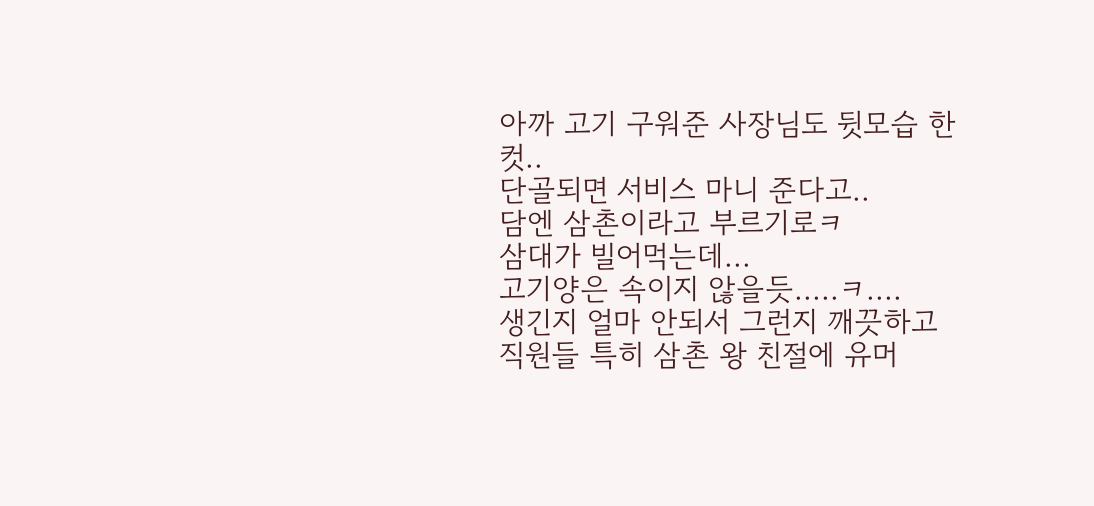아까 고기 구워준 사장님도 뒷모습 한컷..
단골되면 서비스 마니 준다고..
담엔 삼촌이라고 부르기로ㅋ
삼대가 빌어먹는데...
고기양은 속이지 않을듯.....ㅋ....
생긴지 얼마 안되서 그런지 깨끗하고 직원들 특히 삼촌 왕 친절에 유머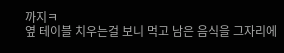까지ㅋ
옆 테이블 치우는걸 보니 먹고 남은 음식을 그자리에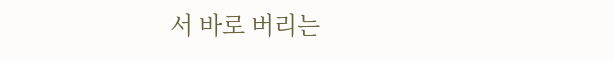서 바로 버리는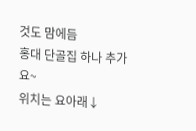것도 맘에듬
홍대 단골집 하나 추가요~
위치는 요아래↓